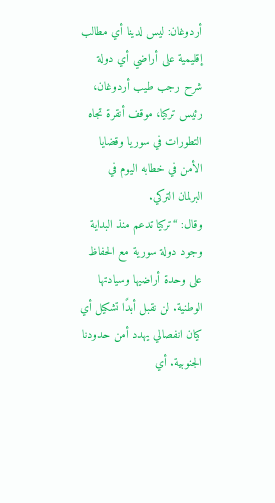أردوغان: ليس لدينا أي مطالب إقليمية على أراضي أي دولة
شرح رجب طيب أردوغان، رئيس تركيا، موقف أنقرة تجاه التطورات في سوريا وقضايا الأمن في خطابه اليوم في البرلمان التركي.
وقال: “تركيا تدعم منذ البداية وجود دولة سورية مع الحفاظ على وحدة أراضيها وسيادتها الوطنية. لن نقبل أبدًا تشكيل أي كيان انفصالي يهدد أمن حدودنا الجنوبية. أي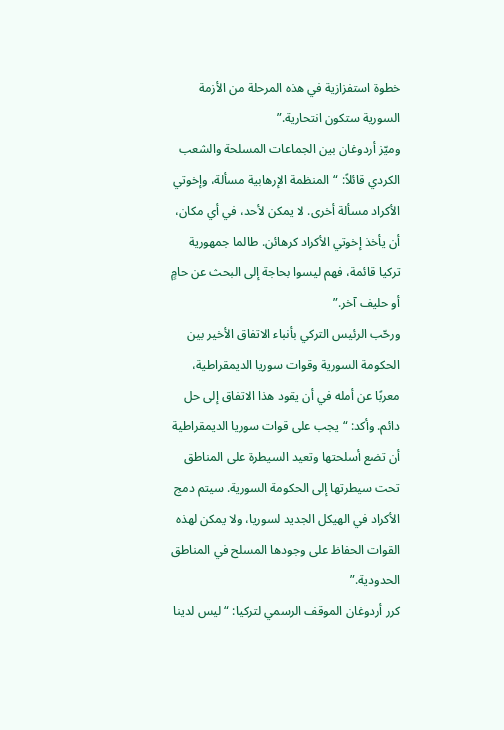خطوة استفزازية في هذه المرحلة من الأزمة السورية ستكون انتحارية.”
وميّز أردوغان بين الجماعات المسلحة والشعب الكردي قائلاً: “المنظمة الإرهابية مسألة، وإخوتي الأكراد مسألة أخرى. لا يمكن لأحد، في أي مكان، أن يأخذ إخوتي الأكراد كرهائن. طالما جمهورية تركيا قائمة، فهم ليسوا بحاجة إلى البحث عن حامٍ أو حليف آخر.”
ورحّب الرئيس التركي بأنباء الاتفاق الأخير بين الحكومة السورية وقوات سوريا الديمقراطية، معربًا عن أمله في أن يقود هذا الاتفاق إلى حل دائم. وأكد: “يجب على قوات سوريا الديمقراطية أن تضع أسلحتها وتعيد السيطرة على المناطق تحت سيطرتها إلى الحكومة السورية. سيتم دمج الأكراد في الهيكل الجديد لسوريا، ولا يمكن لهذه القوات الحفاظ على وجودها المسلح في المناطق الحدودية.”
كرر أردوغان الموقف الرسمي لتركيا: “ليس لدينا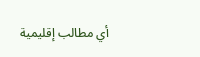أي مطالب إقليمية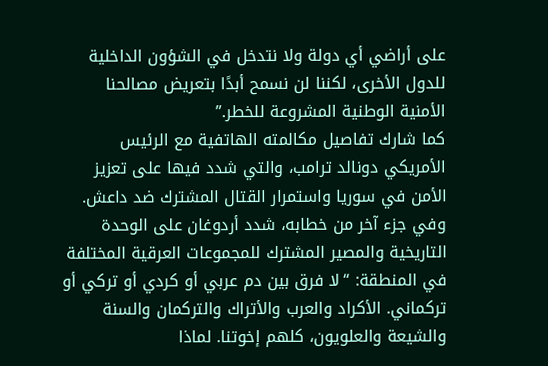على أراضي أي دولة ولا نتدخل في الشؤون الداخلية للدول الأخرى، لكننا لن نسمح أبدًا بتعريض مصالحنا الأمنية الوطنية المشروعة للخطر.”
كما شارك تفاصيل مكالمته الهاتفية مع الرئيس الأمريكي دونالد ترامب، والتي شدد فيها على تعزيز الأمن في سوريا واستمرار القتال المشترك ضد داعش.
وفي جزء آخر من خطابه، شدد أردوغان على الوحدة التاريخية والمصير المشترك للمجموعات العرقية المختلفة في المنطقة: “لا فرق بين دم عربي أو كردي أو تركي أو تركماني. الأكراد والعرب والأتراك والتركمان والسنة والشيعة والعلويون، كلهم إخوتنا. لماذا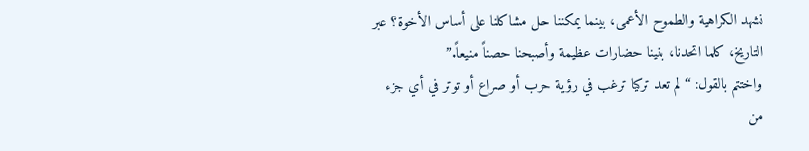نشهد الكراهية والطموح الأعمى، بينما يمكننا حل مشاكلنا على أساس الأخوة؟ عبر التاريخ، كلما اتحدنا، بنينا حضارات عظيمة وأصبحنا حصناً منيعاً.”
واختتم بالقول: “لم تعد تركيا ترغب في رؤية حرب أو صراع أو توتر في أي جزء من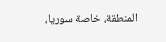المنطقة، خاصة سوريا،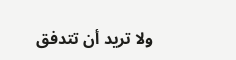ولا تريد أن تتدفق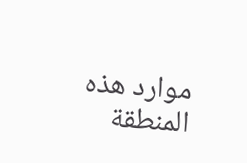موارد هذه المنطقة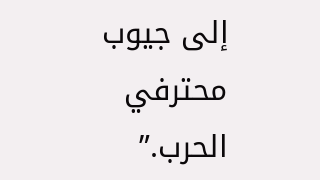إلى جيوب محترفي الحرب.”